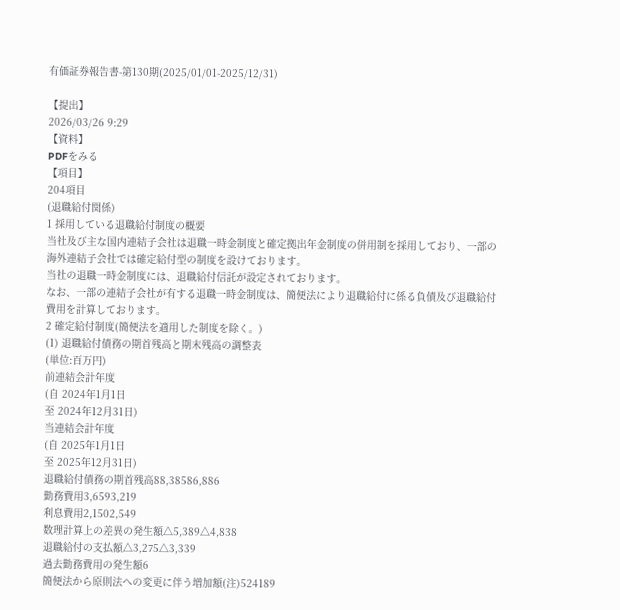有価証券報告書-第130期(2025/01/01-2025/12/31)

【提出】
2026/03/26 9:29
【資料】
PDFをみる
【項目】
204項目
(退職給付関係)
1 採用している退職給付制度の概要
当社及び主な国内連結子会社は退職一時金制度と確定拠出年金制度の併用制を採用しており、一部の海外連結子会社では確定給付型の制度を設けております。
当社の退職一時金制度には、退職給付信託が設定されております。
なお、一部の連結子会社が有する退職一時金制度は、簡便法により退職給付に係る負債及び退職給付費用を計算しております。
2 確定給付制度(簡便法を適用した制度を除く。)
(1) 退職給付債務の期首残高と期末残高の調整表
(単位:百万円)
前連結会計年度
(自 2024年1月1日
至 2024年12月31日)
当連結会計年度
(自 2025年1月1日
至 2025年12月31日)
退職給付債務の期首残高88,38586,886
勤務費用3,6593,219
利息費用2,1502,549
数理計算上の差異の発生額△5,389△4,838
退職給付の支払額△3,275△3,339
過去勤務費用の発生額6
簡便法から原則法への変更に伴う増加額(注)524189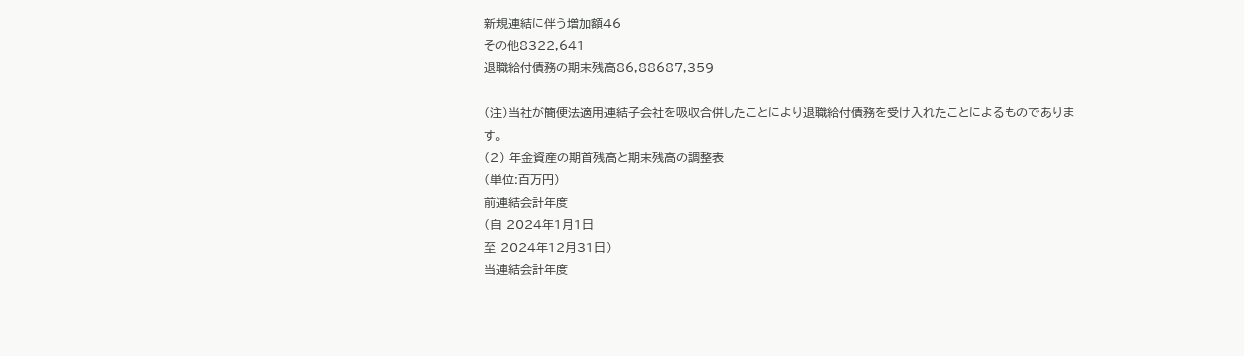新規連結に伴う増加額46
その他8322,641
退職給付債務の期末残高86,88687,359

(注)当社が簡便法適用連結子会社を吸収合併したことにより退職給付債務を受け入れたことによるものでありま
す。
(2) 年金資産の期首残高と期末残高の調整表
(単位:百万円)
前連結会計年度
(自 2024年1月1日
至 2024年12月31日)
当連結会計年度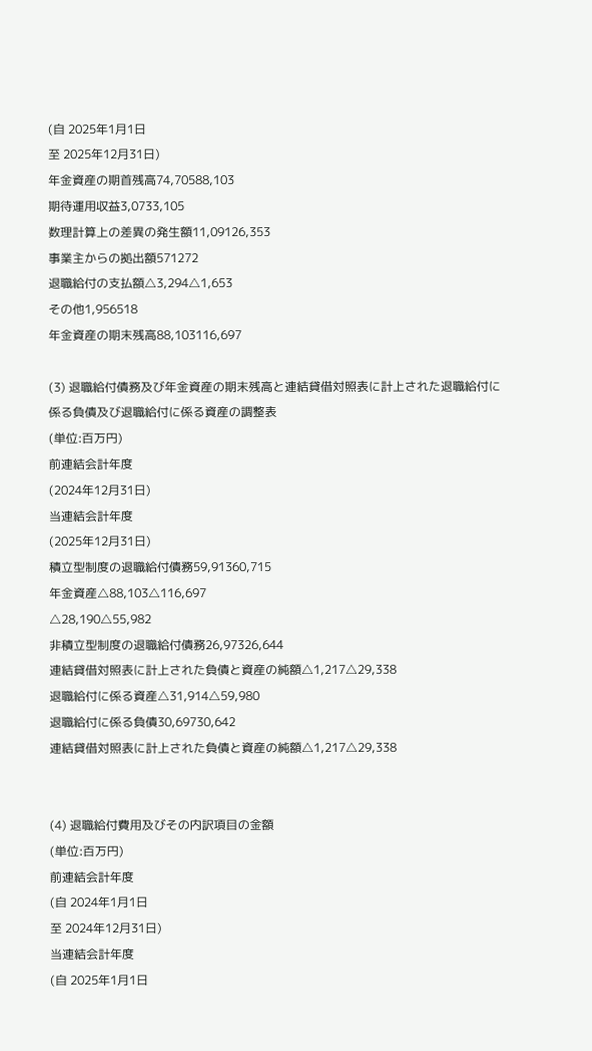(自 2025年1月1日
至 2025年12月31日)
年金資産の期首残高74,70588,103
期待運用収益3,0733,105
数理計算上の差異の発生額11,09126,353
事業主からの拠出額571272
退職給付の支払額△3,294△1,653
その他1,956518
年金資産の期末残高88,103116,697

(3) 退職給付債務及び年金資産の期末残高と連結貸借対照表に計上された退職給付に係る負債及び退職給付に係る資産の調整表
(単位:百万円)
前連結会計年度
(2024年12月31日)
当連結会計年度
(2025年12月31日)
積立型制度の退職給付債務59,91360,715
年金資産△88,103△116,697
△28,190△55,982
非積立型制度の退職給付債務26,97326,644
連結貸借対照表に計上された負債と資産の純額△1,217△29,338
退職給付に係る資産△31,914△59,980
退職給付に係る負債30,69730,642
連結貸借対照表に計上された負債と資産の純額△1,217△29,338


(4) 退職給付費用及びその内訳項目の金額
(単位:百万円)
前連結会計年度
(自 2024年1月1日
至 2024年12月31日)
当連結会計年度
(自 2025年1月1日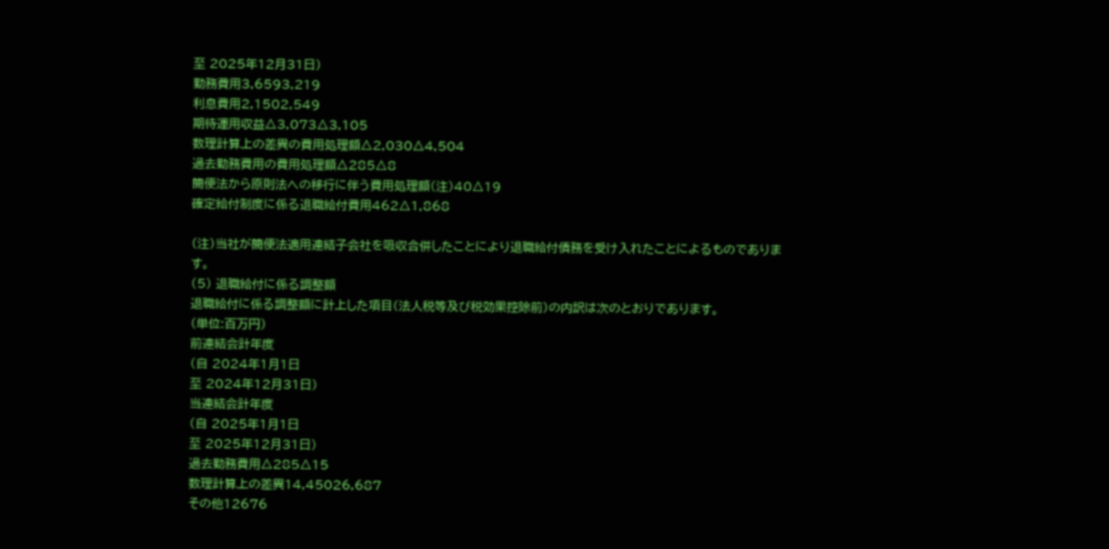至 2025年12月31日)
勤務費用3,6593,219
利息費用2,1502,549
期待運用収益△3,073△3,105
数理計算上の差異の費用処理額△2,030△4,504
過去勤務費用の費用処理額△285△8
簡便法から原則法への移行に伴う費用処理額(注)40△19
確定給付制度に係る退職給付費用462△1,868

(注)当社が簡便法適用連結子会社を吸収合併したことにより退職給付債務を受け入れたことによるものでありま
す。
(5) 退職給付に係る調整額
退職給付に係る調整額に計上した項目(法人税等及び税効果控除前)の内訳は次のとおりであります。
(単位:百万円)
前連結会計年度
(自 2024年1月1日
至 2024年12月31日)
当連結会計年度
(自 2025年1月1日
至 2025年12月31日)
過去勤務費用△285△15
数理計算上の差異14,45026,687
その他12676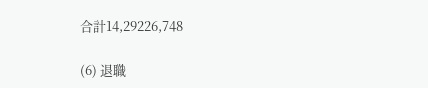合計14,29226,748

(6) 退職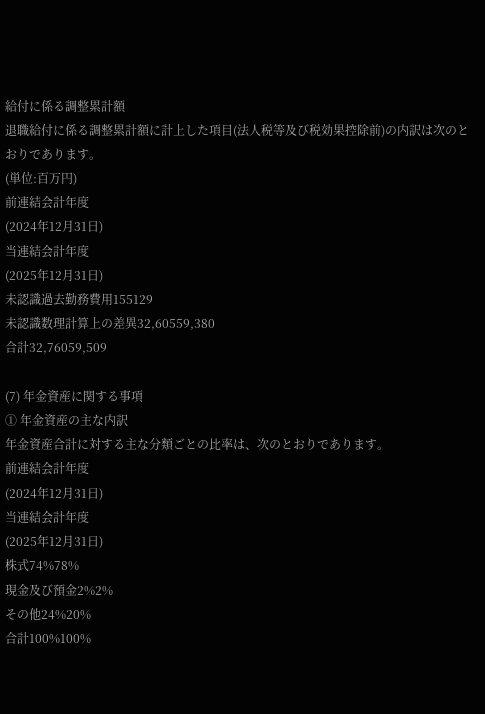給付に係る調整累計額
退職給付に係る調整累計額に計上した項目(法人税等及び税効果控除前)の内訳は次のとおりであります。
(単位:百万円)
前連結会計年度
(2024年12月31日)
当連結会計年度
(2025年12月31日)
未認識過去勤務費用155129
未認識数理計算上の差異32,60559,380
合計32,76059,509

(7) 年金資産に関する事項
① 年金資産の主な内訳
年金資産合計に対する主な分類ごとの比率は、次のとおりであります。
前連結会計年度
(2024年12月31日)
当連結会計年度
(2025年12月31日)
株式74%78%
現金及び預金2%2%
その他24%20%
合計100%100%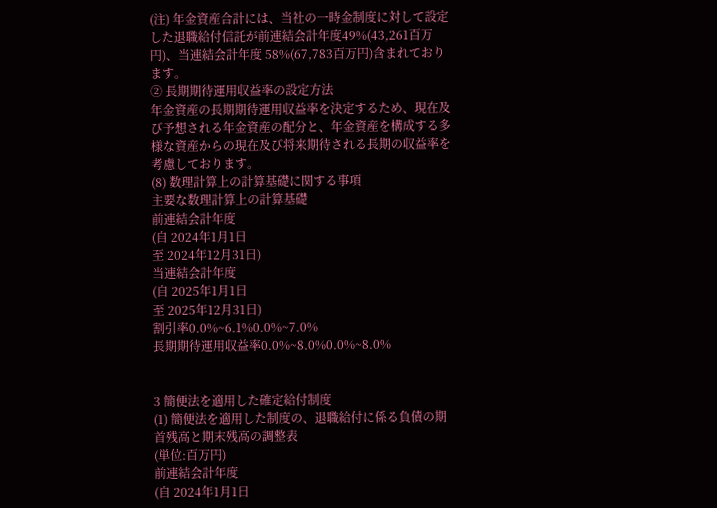(注) 年金資産合計には、当社の一時金制度に対して設定した退職給付信託が前連結会計年度49%(43,261百万円)、当連結会計年度 58%(67,783百万円)含まれております。
② 長期期待運用収益率の設定方法
年金資産の長期期待運用収益率を決定するため、現在及び予想される年金資産の配分と、年金資産を構成する多様な資産からの現在及び将来期待される長期の収益率を考慮しております。
(8) 数理計算上の計算基礎に関する事項
主要な数理計算上の計算基礎
前連結会計年度
(自 2024年1月1日
至 2024年12月31日)
当連結会計年度
(自 2025年1月1日
至 2025年12月31日)
割引率0.0%~6.1%0.0%~7.0%
長期期待運用収益率0.0%~8.0%0.0%~8.0%


3 簡便法を適用した確定給付制度
(1) 簡便法を適用した制度の、退職給付に係る負債の期首残高と期末残高の調整表
(単位:百万円)
前連結会計年度
(自 2024年1月1日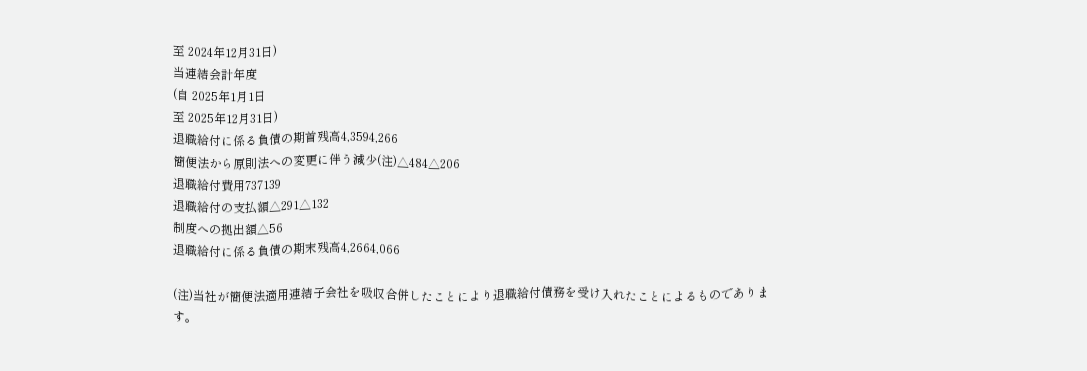至 2024年12月31日)
当連結会計年度
(自 2025年1月1日
至 2025年12月31日)
退職給付に係る負債の期首残高4,3594,266
簡便法から原則法への変更に伴う減少(注)△484△206
退職給付費用737139
退職給付の支払額△291△132
制度への拠出額△56
退職給付に係る負債の期末残高4,2664,066

(注)当社が簡便法適用連結子会社を吸収合併したことにより退職給付債務を受け入れたことによるものでありま
す。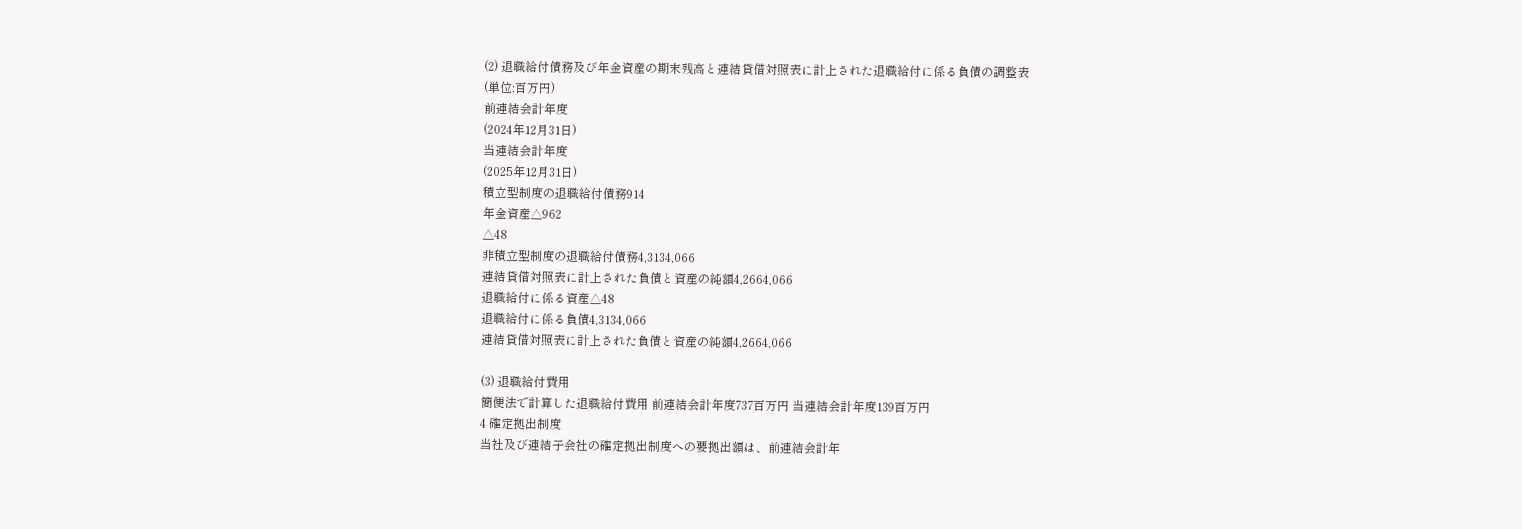(2) 退職給付債務及び年金資産の期末残高と連結貸借対照表に計上された退職給付に係る負債の調整表
(単位:百万円)
前連結会計年度
(2024年12月31日)
当連結会計年度
(2025年12月31日)
積立型制度の退職給付債務914
年金資産△962
△48
非積立型制度の退職給付債務4,3134,066
連結貸借対照表に計上された負債と資産の純額4,2664,066
退職給付に係る資産△48
退職給付に係る負債4,3134,066
連結貸借対照表に計上された負債と資産の純額4,2664,066

(3) 退職給付費用
簡便法で計算した退職給付費用 前連結会計年度737百万円 当連結会計年度139百万円
4 確定拠出制度
当社及び連結子会社の確定拠出制度への要拠出額は、前連結会計年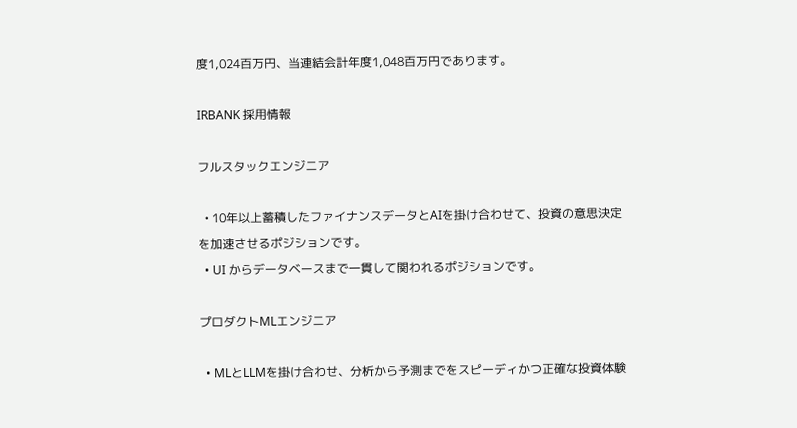度1,024百万円、当連結会計年度1,048百万円であります。

IRBANK 採用情報

フルスタックエンジニア

  • 10年以上蓄積したファイナンスデータとAIを掛け合わせて、投資の意思決定を加速させるポジションです。
  • UI からデータベースまで一貫して関われるポジションです。

プロダクトMLエンジニア

  • MLとLLMを掛け合わせ、分析から予測までをスピーディかつ正確な投資体験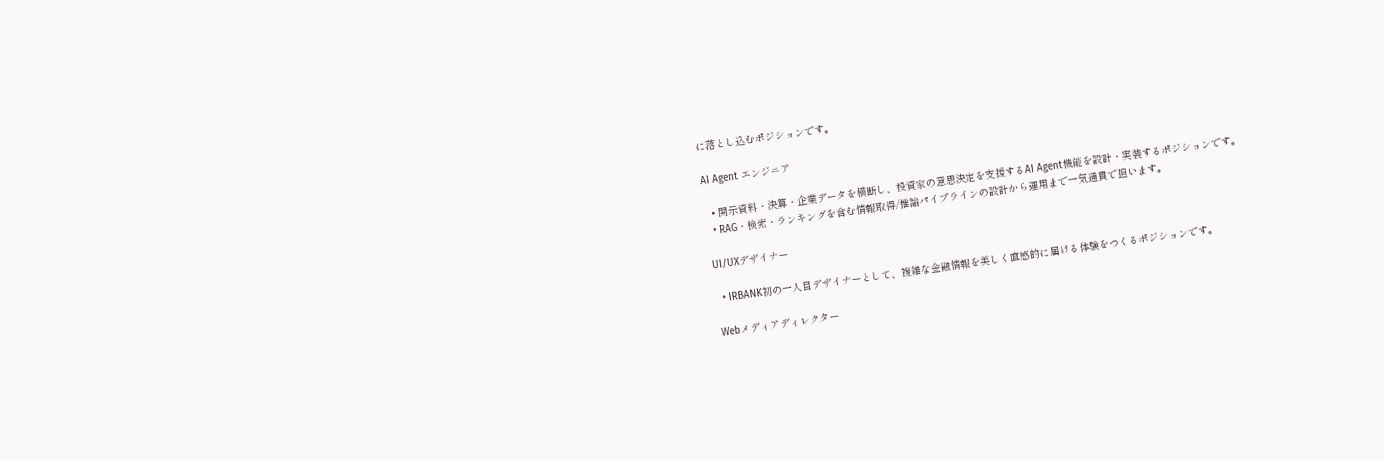に落とし込むポジションです。

AI Agent エンジニア

  • 開示資料・決算・企業データを横断し、投資家の意思決定を支援するAI Agent機能を設計・実装するポジションです。
  • RAG・検索・ランキングを含む情報取得/推論パイプラインの設計から運用まで一気通貫で担います。

UI/UXデザイナー

  • IRBANK初の一人目デザイナーとして、複雑な金融情報を美しく直感的に届ける体験をつくるポジションです。

Webメディアディレクター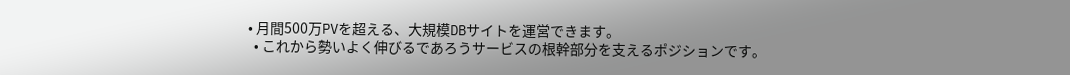• 月間500万PVを超える、大規模DBサイトを運営できます。
  • これから勢いよく伸びるであろうサービスの根幹部分を支えるポジションです。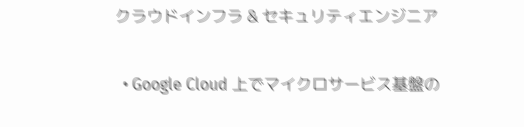クラウドインフラ & セキュリティエンジニア

  • Google Cloud 上でマイクロサービス基盤の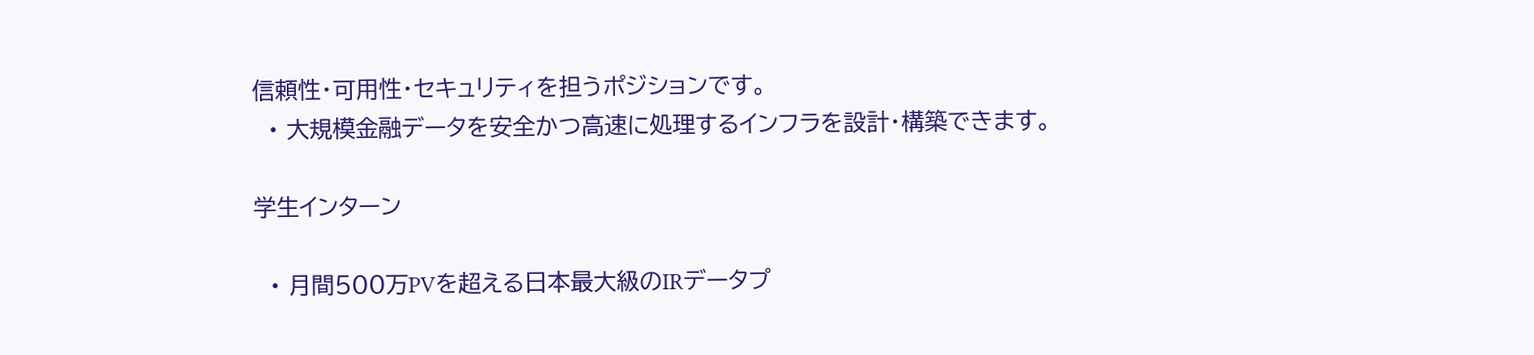信頼性・可用性・セキュリティを担うポジションです。
  • 大規模金融データを安全かつ高速に処理するインフラを設計・構築できます。

学生インターン

  • 月間500万PVを超える日本最大級のIRデータプ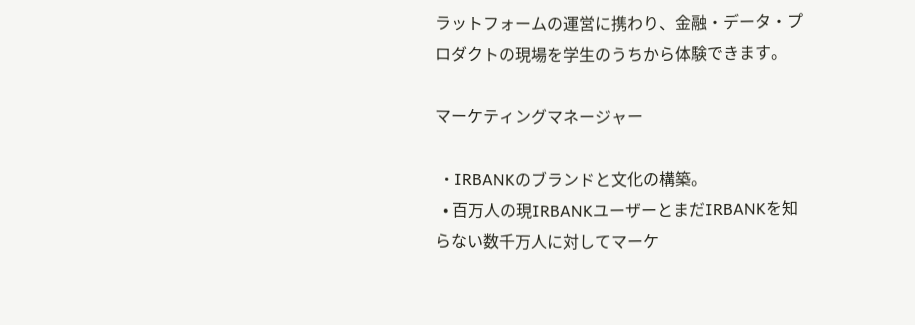ラットフォームの運営に携わり、金融・データ・プロダクトの現場を学生のうちから体験できます。

マーケティングマネージャー

  • IRBANKのブランドと文化の構築。
  • 百万人の現IRBANKユーザーとまだIRBANKを知らない数千万人に対してマーケ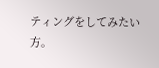ティングをしてみたい方。